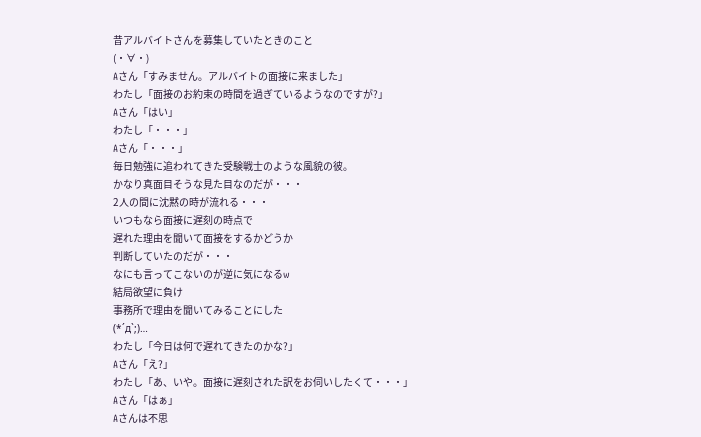昔アルバイトさんを募集していたときのこと
(・∀・)
Aさん「すみません。アルバイトの面接に来ました」
わたし「面接のお約束の時間を過ぎているようなのですが?」
Aさん「はい」
わたし「・・・」
Aさん「・・・」
毎日勉強に追われてきた受験戦士のような風貌の彼。
かなり真面目そうな見た目なのだが・・・
2人の間に沈黙の時が流れる・・・
いつもなら面接に遅刻の時点で
遅れた理由を聞いて面接をするかどうか
判断していたのだが・・・
なにも言ってこないのが逆に気になるw
結局欲望に負け
事務所で理由を聞いてみることにした
(*´д`;)…
わたし「今日は何で遅れてきたのかな?」
Aさん「え?」
わたし「あ、いや。面接に遅刻された訳をお伺いしたくて・・・」
Aさん「はぁ」
Aさんは不思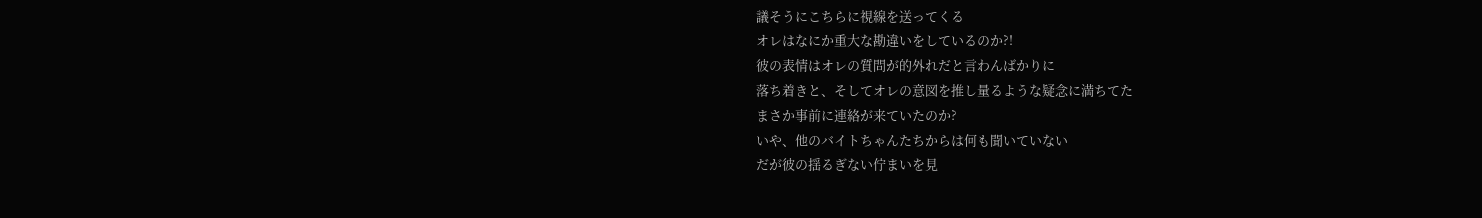議そうにこちらに視線を送ってくる
オレはなにか重大な勘違いをしているのか?!
彼の表情はオレの質問が的外れだと言わんばかりに
落ち着きと、そしてオレの意図を推し量るような疑念に満ちてた
まさか事前に連絡が来ていたのか?
いや、他のバイトちゃんたちからは何も聞いていない
だが彼の揺るぎない佇まいを見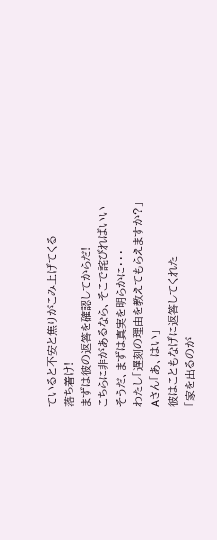ていると不安と焦りがこみ上げてくる
落ち着け!
まずは彼の返答を確認してからだ!
こちらに非があるなら、そこで詫びればいい
そうだ、まずは真実を明らかに・・・
わたし「遅刻の理由を教えてもらえますか?」
Aさん「あ、はい」
彼はこともなげに返答してくれた
「家を出るのが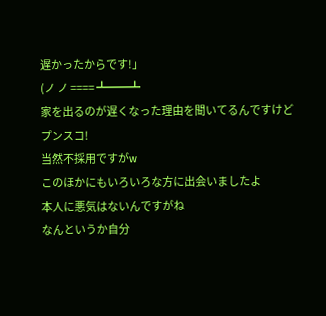遅かったからです!」
(ノ ノ ==== ┻━━┻
家を出るのが遅くなった理由を聞いてるんですけど
プンスコ!
当然不採用ですがw
このほかにもいろいろな方に出会いましたよ
本人に悪気はないんですがね
なんというか自分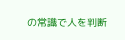の常識で人を判断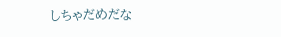しちゃだめだな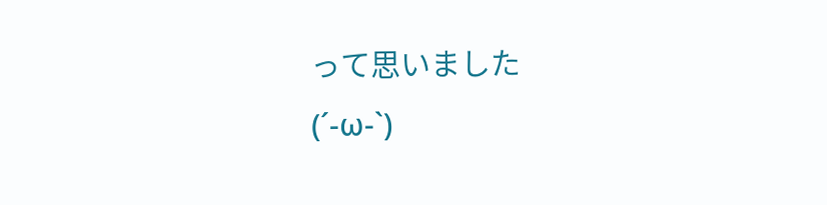って思いました
(´-ω-`)